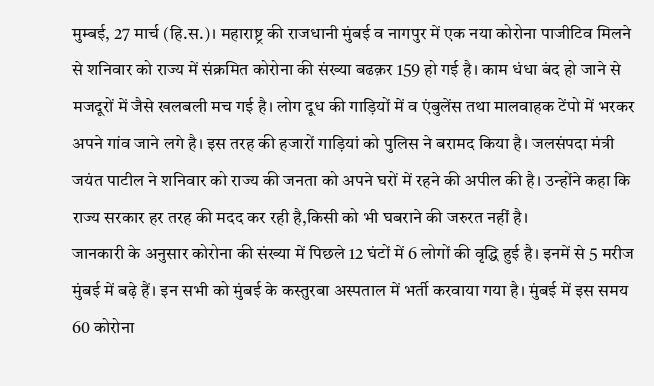मुम्बई, 27 मार्च (हि.स.)। महाराष्ट्र की राजधानी मुंबई व नागपुर में एक नया कोरोना पाजीटिव मिलने से शनिवार को राज्य में संक्रमित कोरोना की संख्या बढक़र 159 हो गई है। काम धंधा बंद हो जाने से मजदूरों में जैसे खलबली मच गई है। लोग दूध की गाड़ियों में व एंबुलेंस तथा मालवाहक टेंपो में भरकर अपने गांव जाने लगे है। इस तरह की हजारों गाड़ियां को पुलिस ने बरामद किया है। जलसंपदा मंत्री जयंत पाटील ने शनिवार को राज्य की जनता को अपने घरों में रहने की अपील की है। उन्होंने कहा कि राज्य सरकार हर तरह की मदद कर रही है,किसी को भी घबराने की जरुरत नहीं है।
जानकारी के अनुसार कोरोना की संख्या में पिछले 12 घंटों में 6 लोगों की वृद्धि हुई है। इनमें से 5 मरीज मुंबई में बढ़े हैं। इन सभी को मुंबई के कस्तुरबा अस्पताल में भर्ती करवाया गया है। मुंबई में इस समय 60 कोरोना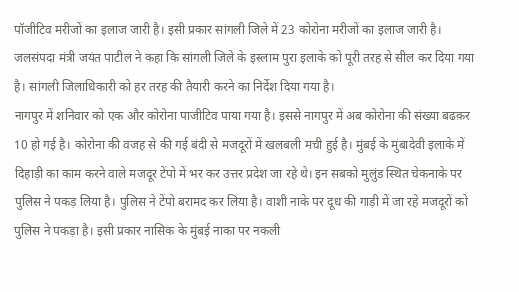पॉजीटिव मरीजों का इलाज जारी है। इसी प्रकार सांगली जिले में 23 कोरोना मरीजों का इलाज जारी है। जलसंपदा मंत्री जयंत पाटील ने कहा कि सांगली जिले के इस्लाम पुरा इलाके को पूरी तरह से सील कर दिया गया है। सांगली जिलाधिकारी को हर तरह की तैयारी करने का निर्देश दिया गया है।
नागपुर में शनिवार को एक और कोरोना पाजीटिव पाया गया है। इससे नागपुर में अब कोरोना की संख्या बढक़र 10 हो गई है। कोरोना की वजह से की गई बंदी से मजदूरों में खलबली मची हुई है। मुंबई के मुंबादेवी इलाके में दिहाड़ी का काम करने वाले मजदूर टेंपो में भर कर उत्तर प्रदेश जा रहे थे। इन सबको मुलुंड स्थित चेकनाके पर पुलिस ने पकड़ लिया है। पुलिस ने टेंपो बरामद कर लिया है। वाशी नाके पर दूध की गाड़ी में जा रहे मजदूरों को पुलिस ने पकड़ा है। इसी प्रकार नासिक के मुंबई नाका पर नकली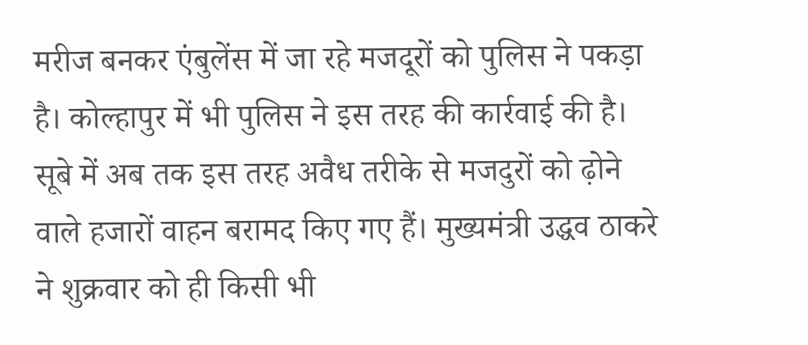मरीज बनकर एंबुलेंस में जा रहे मजदूरों को पुलिस ने पकड़ा है। कोल्हापुर में भी पुलिस ने इस तरह की कार्रवाई की है। सूबे में अब तक इस तरह अवैध तरीके से मजदुरों को ढ़ोने वाले हजारों वाहन बरामद किए गए हैं। मुख्यमंत्री उद्धव ठाकरे ने शुक्रवार को ही किसी भी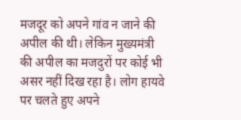मजदूर को अपने गांव न जाने की अपील की थी। लेकिन मुख्यमंत्री की अपील का मजदुरों पर कोई भी असर नहीं दिख रहा है। लोग हायवे पर चलते हुए अपने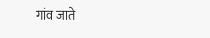गांव जाते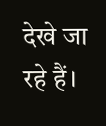देखे जा रहे हैं।